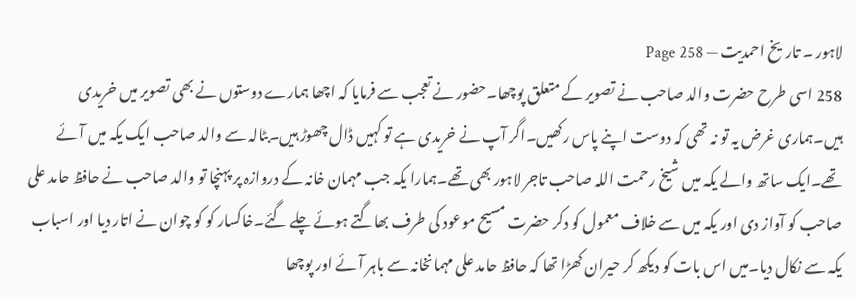لاہور ۔ تاریخ احمدیت — Page 258
258 اسی طرح حضرت والد صاحب نے تصویر کے متعلق پوچھا۔حضور نے تعجب سے فرمایا کہ اچھا ہمارے دوستوں نے بھی تصویر میں خریدی ہیں۔ہماری غرض یہ تو نہ تھی کہ دوست اپنے پاس رکھیں۔اگر آپ نے خریدی ہے تو کہیں ڈال چھوڑ ہیں۔بٹالہ سے والد صاحب ایک یکہ میں آئے تھے۔ایک ساتھ والے یکہ میں شیخ رحمت اللہ صاحب تاجر لاہور بھی تھے۔ہمارا یکہ جب مہمان خانہ کے دروازہ پر پہنچا تو والد صاحب نے حافظ حامد علی صاحب کو آواز دی اور یکہ میں سے خلاف معمول کو دکر حضرت مسیح موعود کی طرف بھاگتے ہوئے چلے گئے۔خاکسار کو کو چوان نے اتار دیا اور اسباب یکہ سے نکال دیا۔میں اس بات کو دیکھ کر حیران کھڑا تھا کہ حافظ حامد علی مہمانخانہ سے باہر آئے اور پوچھا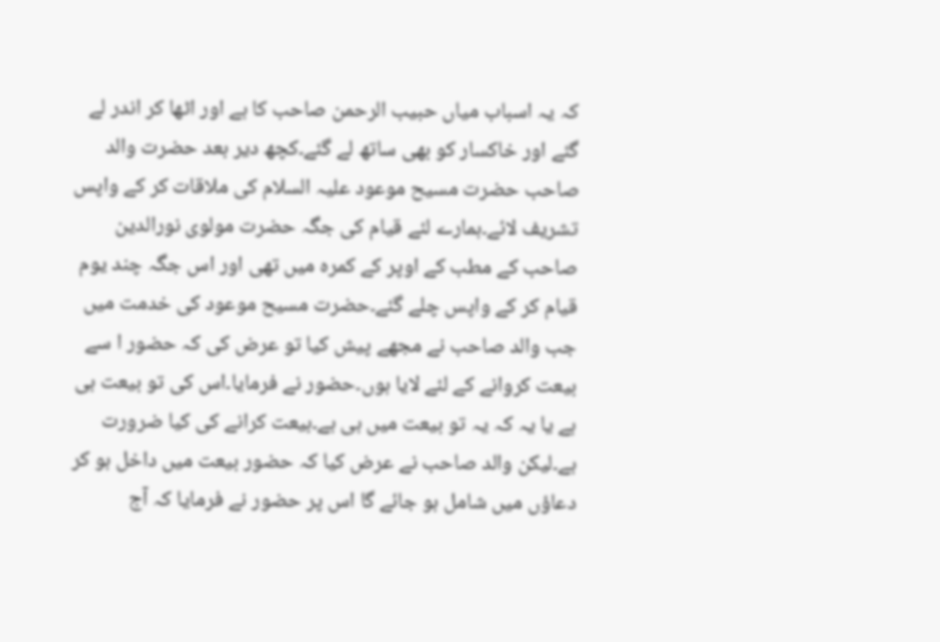کہ یہ اسباب میاں حبیب الرحمن صاحب کا ہے اور اٹھا کر اندر لے گئے اور خاکسار کو بھی ساتھ لے گئے۔کچھ دیر بعد حضرت والد صاحب حضرت مسیح موعود علیہ السلام کی ملاقات کر کے واپس تشریف لائے۔ہمارے لئے قیام کی جگہ حضرت مولوی نورالدین صاحب کے مطب کے اوپر کے کمرہ میں تھی اور اس جگہ چند یوم قیام کر کے واپس چلے گئے۔حضرت مسیح موعود کی خدمت میں جب والد صاحب نے مجھے پیش کیا تو عرض کی کہ حضور ا سے بیعت کروانے کے لئے لایا ہوں۔حضور نے فرمایا۔اس کی تو بیعت ہی ہے یا یہ کہ یہ تو بیعت میں ہی ہے۔بیعت کرانے کی کیا ضرورت ہے۔لیکن والد صاحب نے عرض کیا کہ حضور بیعت میں داخل ہو کر دعاؤں میں شامل ہو جائے گا اس پر حضور نے فرمایا کہ آج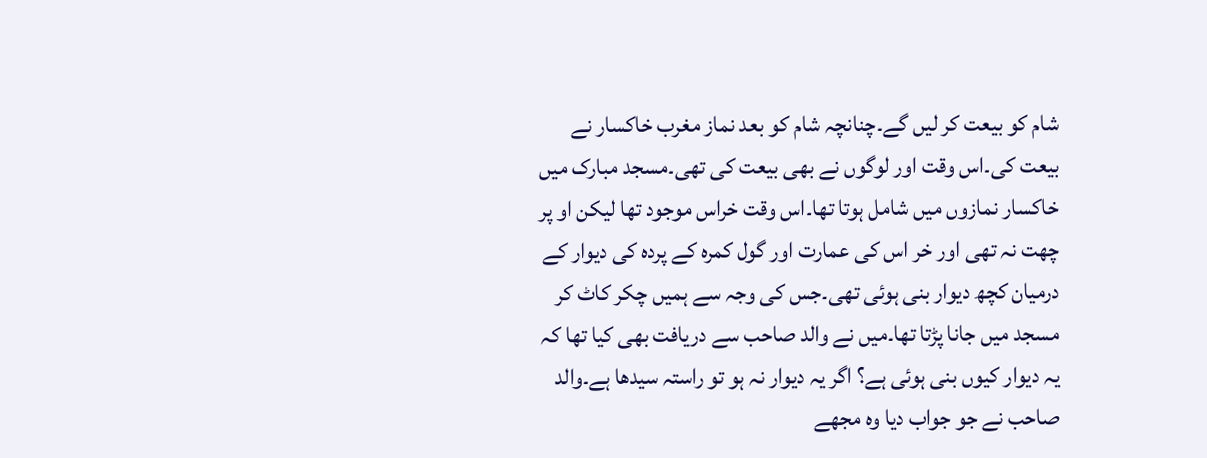شام کو بیعت کر لیں گے۔چنانچہ شام کو بعد نماز مغرب خاکسار نے بیعت کی۔اس وقت اور لوگوں نے بھی بیعت کی تھی۔مسجد مبارک میں خاکسار نمازوں میں شامل ہوتا تھا۔اس وقت خراس موجود تھا لیکن او پر چھت نہ تھی اور خر اس کی عمارت اور گول کمرہ کے پردہ کی دیوار کے درمیان کچھ دیوار بنی ہوئی تھی۔جس کی وجہ سے ہمیں چکر کاٹ کر مسجد میں جانا پڑتا تھا۔میں نے والد صاحب سے دریافت بھی کیا تھا کہ یہ دیوار کیوں بنی ہوئی ہے؟ اگر یہ دیوار نہ ہو تو راستہ سیدھا ہے۔والد صاحب نے جو جواب دیا وہ مجھے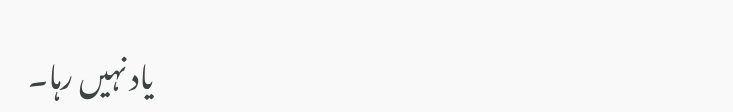یاد نہیں رہا۔